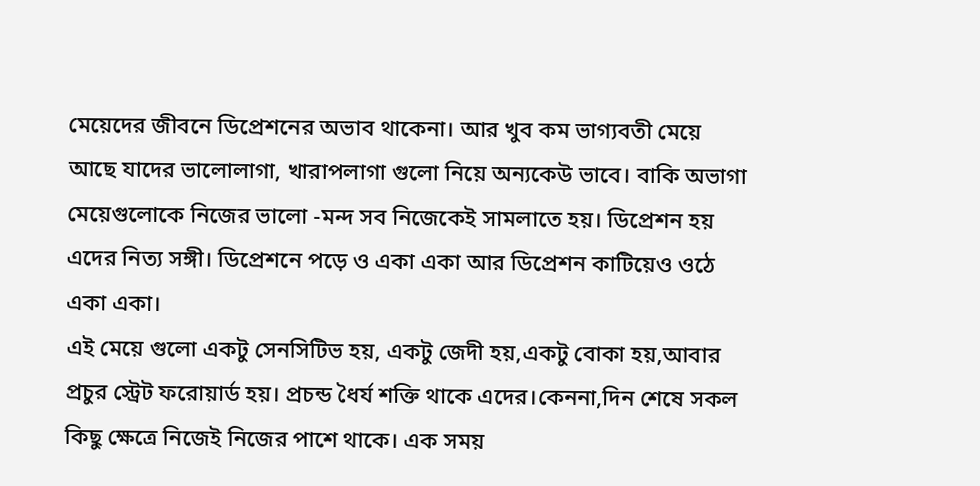মেয়েদের জীবনে ডিপ্রেশনের অভাব থাকেনা। আর খুব কম ভাগ্যবতী মেয়ে আছে যাদের ভালোলাগা, খারাপলাগা গুলো নিয়ে অন্যকেউ ভাবে। বাকি অভাগা মেয়েগুলোকে নিজের ভালো -মন্দ সব নিজেকেই সামলাতে হয়। ডিপ্রেশন হয় এদের নিত্য সঙ্গী। ডিপ্রেশনে পড়ে ও একা একা আর ডিপ্রেশন কাটিয়েও ওঠে একা একা।
এই মেয়ে গুলো একটু সেনসিটিভ হয়, একটু জেদী হয়,একটু বোকা হয়,আবার প্রচুর স্ট্রেট ফরোয়ার্ড হয়। প্রচন্ড ধৈর্য শক্তি থাকে এদের।কেননা,দিন শেষে সকল কিছু ক্ষেত্রে নিজেই নিজের পাশে থাকে। এক সময়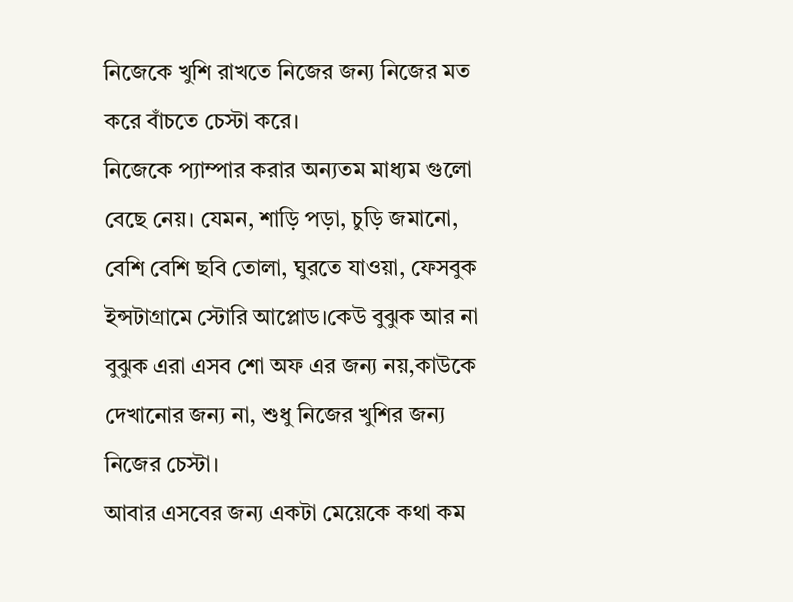নিজেকে খুশি রাখতে নিজের জন্য নিজের মত করে বাঁচতে চেস্টা করে।
নিজেকে প্যাম্পার করার অন্যতম মাধ্যম গুলো বেছে নেয়। যেমন, শাড়ি পড়া, চুড়ি জমানো, বেশি বেশি ছবি তোলা, ঘুরতে যাওয়া, ফেসবুক ইন্সটাগ্রামে স্টোরি আপ্লোড।কেউ বুঝুক আর না বুঝুক এরা এসব শো অফ এর জন্য নয়,কাউকে দেখানোর জন্য না, শুধু নিজের খুশির জন্য নিজের চেস্টা।
আবার এসবের জন্য একটা মেয়েকে কথা কম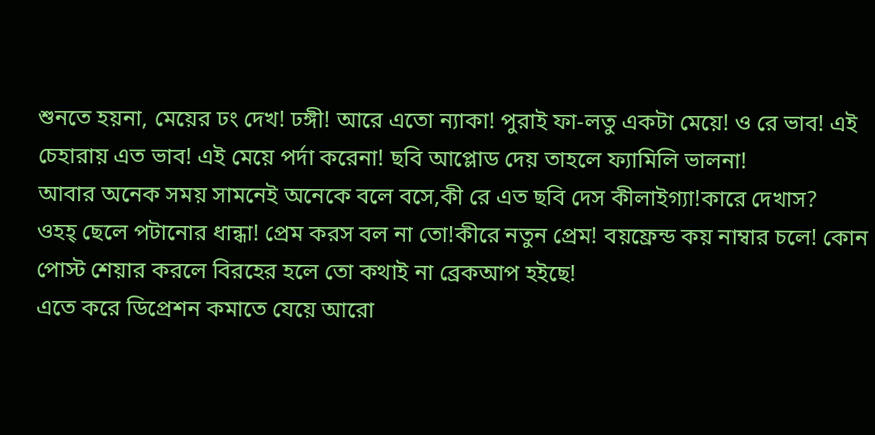শুনতে হয়না, মেয়ের ঢং দেখ! ঢঙ্গী! আরে এতো ন্যাকা! পুরাই ফা-লতু একটা মেয়ে! ও রে ভাব! এই চেহারায় এত ভাব! এই মেয়ে পর্দা করেনা! ছবি আপ্লোড দেয় তাহলে ফ্যামিলি ভালনা!
আবার অনেক সময় সামনেই অনেকে বলে বসে,কী রে এত ছবি দেস কীলাইগ্যা!কারে দেখাস?
ওহহ্ ছেলে পটানোর ধান্ধা! প্রেম করস বল না তো!কীরে নতুন প্রেম! বয়ফ্রেন্ড কয় নাম্বার চলে! কোন পোস্ট শেয়ার করলে বিরহের হলে তো কথাই না ব্রেকআপ হইছে!
এতে করে ডিপ্রেশন কমাতে যেয়ে আরো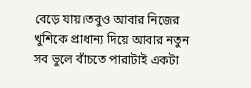বেড়ে যায়।তবুও আবার নিজের খুশিকে প্রাধান্য দিয়ে আবার নতুন সব ভুলে বাঁচতে পারাটাই একটা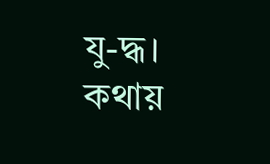যু-দ্ধ।
কথায়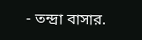- তন্দ্রা বাসার.